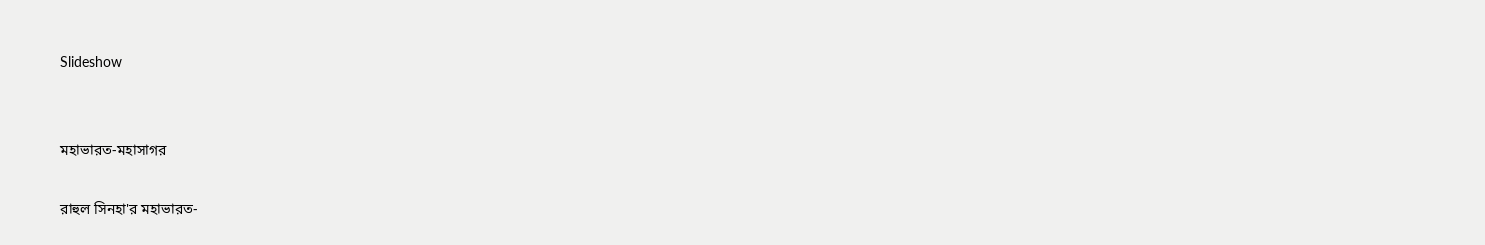Slideshow


মহাভারত-মহাসাগর

রাহুল সিনহা'র মহাভারত-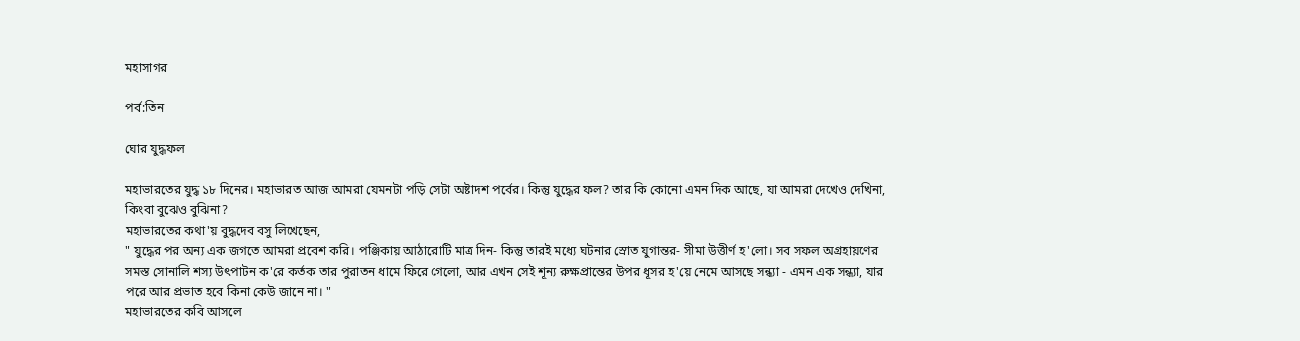মহাসাগর

পর্ব:তিন

ঘোর যুদ্ধফল

মহাভারতের যুদ্ধ ১৮ দিনের। মহাভারত আজ আমরা যেমনটা পড়ি সেটা অষ্টাদশ পর্বের। কিন্তু যুদ্ধের ফল? তার কি কোনো এমন দিক আছে, যা আমরা দেখেও দেখিনা, কিংবা বুঝেও বুঝিনা?
মহাভারতের কথা'য় বুদ্ধদেব বসু লিখেছেন,
" যুদ্ধের পর অন্য এক জগতে আমরা প্রবেশ করি। পঞ্জিকায় আঠারোটি মাত্র দিন- কিন্তু তারই মধ্যে ঘটনার স্রোত যুগান্তর- সীমা উত্তীর্ণ হ'লো। সব সফল অগ্রহায়ণের সমস্ত সোনালি শস্য উৎপাটন ক'রে কর্তক তার পুরাতন ধামে ফিরে গেলো, আর এখন সেই শূন্য রুক্ষপ্রান্তের উপর ধূসর হ'য়ে নেমে আসছে সন্ধ্যা - এমন এক সন্ধ্যা, যার পরে আর প্রভাত হবে কিনা কেউ জানে না। "
মহাভারতের কবি আসলে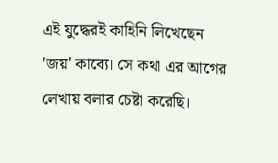এই যুদ্ধেরই কাহিনি লিখেছেন 'জয়' কাব্যে। সে কথা এর আগের  লেখায় বলার চেষ্টা করেছি।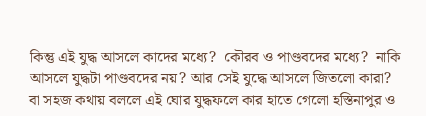কিন্তু এই যুদ্ধ আসলে কাদের মধ্যে?  কৌরব ও পাণ্ডবদের মধ্যে?  নাকি আসলে যুদ্ধটা পাণ্ডবদের নয়? আর সেই যুদ্ধে আসলে জিতলো কারা? বা সহজ কথায় বললে এই ঘোর যুদ্ধফলে কার হাতে গেলো হস্তিনাপুর ও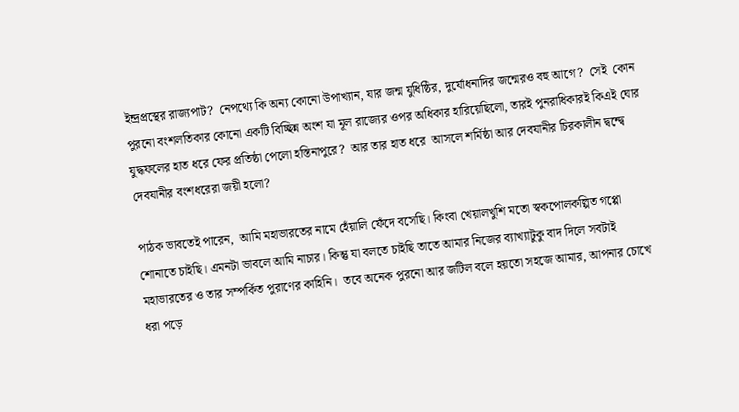ইন্দ্রপ্রস্থের রাজ্যপাট?  নেপথ্যে কি অন্য কোনো উপাখ্যান, যার জন্ম যুধিষ্ঠির, দুর্যোধনাদির জন্মেরও বহু আগে?  সেই  কোন পুরনো বংশলতিকার কোনো একটি বিচ্ছিন্ন অংশ যা মূল রাজ্যের ওপর অধিকার হারিয়েছিলো, তারই পুনরাধিকারই কিএই ঘোর যুদ্ধফলের হাত ধরে ফের প্রতিষ্ঠা পেলো হস্তিনাপুরে?  আর তার হাত ধরে  আসলে শর্মিষ্ঠা আর দেবযানীর চিরকালীন দ্বন্দ্বে দেবযানীর বংশধরেরা জয়ী হলো?

পাঠক ভাবতেই পারেন,  আমি মহাভারতের নামে হেঁয়ালি ফেঁদে বসেছি। কিংবা খেয়ালখুশি মতো স্বকপোলকল্পিত গপ্পো শোনাতে চাইছি। এমনটা ভাবলে আমি নাচার। কিন্তু যা বলতে চাইছি তাতে আমার নিজের ব্যাখ্যাটুকু বাদ দিলে সবটাই মহাভারতের ও তার সম্পর্কিত পুরাণের কাহিনি।  তবে অনেক পুরনো আর জটিল বলে হয়তো সহজে আমার, আপনার চোখে ধরা পড়ে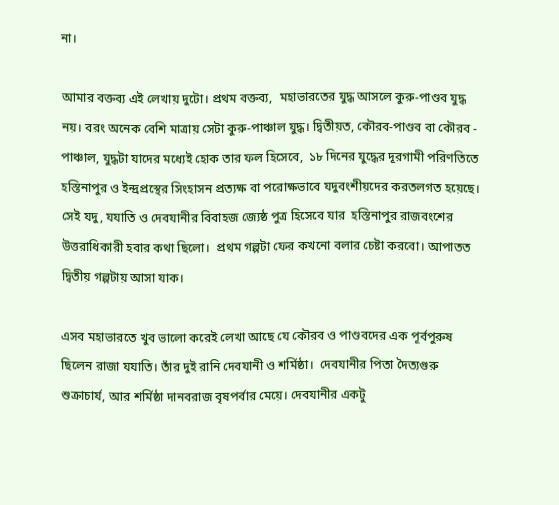না।

আমার বক্তব্য এই লেখায় দুটো। প্রথম বক্তব্য,  মহাভারতের যুদ্ধ আসলে কুরু-পাণ্ডব যুদ্ধ নয়। বরং অনেক বেশি মাত্রায় সেটা কুরু-পাঞ্চাল যুদ্ধ। দ্বিতীয়ত, কৌরব-পাণ্ডব বা কৌরব - পাঞ্চাল, যুদ্ধটা যাদের মধ্যেই হোক তার ফল হিসেবে,  ১৮ দিনের যুদ্ধের দূরগামী পরিণতিতে হস্তিনাপুর ও ইন্দ্রপ্রস্থের সিংহাসন প্রত্যক্ষ বা পরোক্ষভাবে যদুবংশীয়দের করতলগত হয়েছে। সেই যদু, যযাতি ও দেবযানীর বিবাহজ জ্যেষ্ঠ পুত্র হিসেবে যার  হস্তিনাপুর রাজবংশের উত্তরাধিকারী হবার কথা ছিলো।  প্রথম গল্পটা ফের কখনো বলার চেষ্টা করবো। আপাতত  দ্বিতীয় গল্পটায় আসা যাক।

এসব মহাভারতে খুব ভালো করেই লেখা আছে যে কৌরব ও পাণ্ডবদের এক পূর্বপুরুষ ছিলেন রাজা যযাতি। তাঁর দুই রানি দেবযানী ও শর্মিষ্ঠা।  দেবযানীর পিতা দৈত্যগুরু শুক্রাচার্য, আর শর্মিষ্ঠা দানবরাজ বৃষপর্বার মেয়ে। দেবযানীর একটু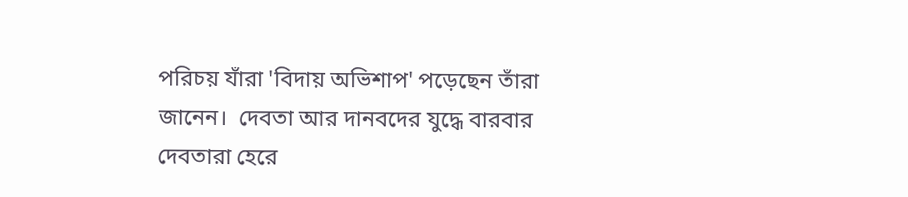পরিচয় যাঁরা 'বিদায় অভিশাপ' পড়েছেন তাঁরা জানেন।  দেবতা আর দানবদের যুদ্ধে বারবার দেবতারা হেরে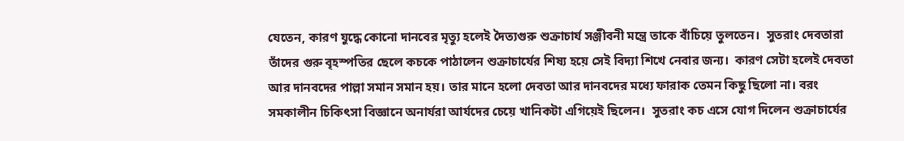যেতেন, কারণ যুদ্ধে কোনো দানবের মৃত্যু হলেই দৈত্যগুরু শুক্রাচার্য সঞ্জীবনী মন্ত্রে তাকে বাঁচিয়ে তুলতেন।  সুতরাং দেবতারা তাঁদের গুরু বৃহস্পতির ছেলে কচকে পাঠালেন শুক্রাচার্যের শিষ্য হয়ে সেই বিদ্যা শিখে নেবার জন্য।  কারণ সেটা হলেই দেবতা আর দানবদের পাল্লা সমান সমান হয়। তার মানে হলো দেবতা আর দানবদের মধ্যে ফারাক তেমন কিছু ছিলো না। বরং  সমকালীন চিকিৎসা বিজ্ঞানে অনার্যরা আর্যদের চেয়ে খানিকটা এগিয়েই ছিলেন।  সুতরাং কচ এসে যোগ দিলেন শুক্রাচার্যের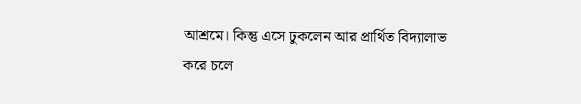আশ্রমে। কিন্তু এসে ঢুকলেন আর প্রার্থিত বিদ্যালাভ করে চলে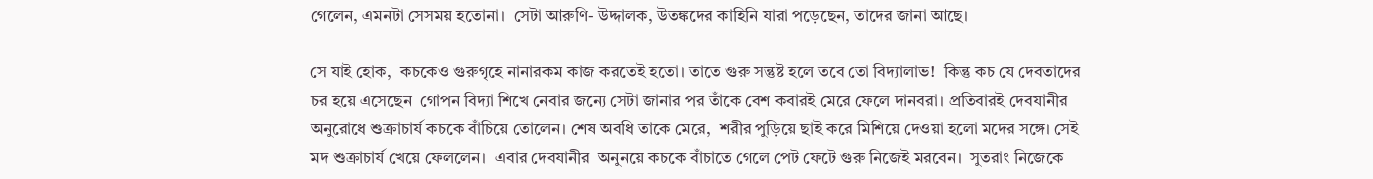গেলেন, এমনটা সেসময় হতোনা।  সেটা আরুণি- উদ্দালক, উতঙ্কদের কাহিনি যারা পড়েছেন, তাদের জানা আছে।

সে যাই হোক,  কচকেও গুরুগৃহে নানারকম কাজ করতেই হতো। তাতে গুরু সন্তুষ্ট হলে তবে তো বিদ্যালাভ!  কিন্তু কচ যে দেবতাদের চর হয়ে এসেছেন  গোপন বিদ্যা শিখে নেবার জন্যে সেটা জানার পর তাঁকে বেশ কবারই মেরে ফেলে দানবরা। প্রতিবারই দেবযানীর অনুরোধে শুক্রাচার্য কচকে বাঁচিয়ে তোলেন। শেষ অবধি তাকে মেরে,  শরীর পুড়িয়ে ছাই করে মিশিয়ে দেওয়া হলো মদের সঙ্গে। সেই মদ শুক্রাচার্য খেয়ে ফেললেন।  এবার দেবযানীর  অনুনয়ে কচকে বাঁচাতে গেলে পেট ফেটে গুরু নিজেই মরবেন।  সুতরাং নিজেকে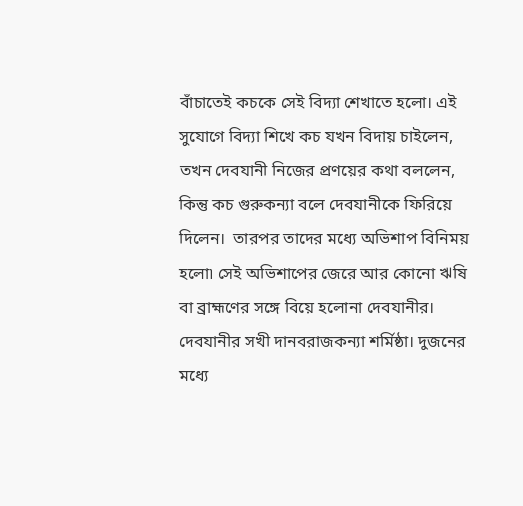বাঁচাতেই কচকে সেই বিদ্যা শেখাতে হলো। এই সুযোগে বিদ্যা শিখে কচ যখন বিদায় চাইলেন, তখন দেবযানী নিজের প্রণয়ের কথা বললেন, কিন্তু কচ গুরুকন্যা বলে দেবযানীকে ফিরিয়ে দিলেন।  তারপর তাদের মধ্যে অভিশাপ বিনিময় হলো৷ সেই অভিশাপের জেরে আর কোনো ঋষি বা ব্রাহ্মণের সঙ্গে বিয়ে হলোনা দেবযানীর।  দেবযানীর সখী দানবরাজকন্যা শর্মিষ্ঠা। দুজনের মধ্যে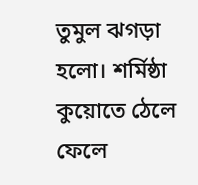তুমুল ঝগড়া হলো। শর্মিষ্ঠা কুয়োতে ঠেলে ফেলে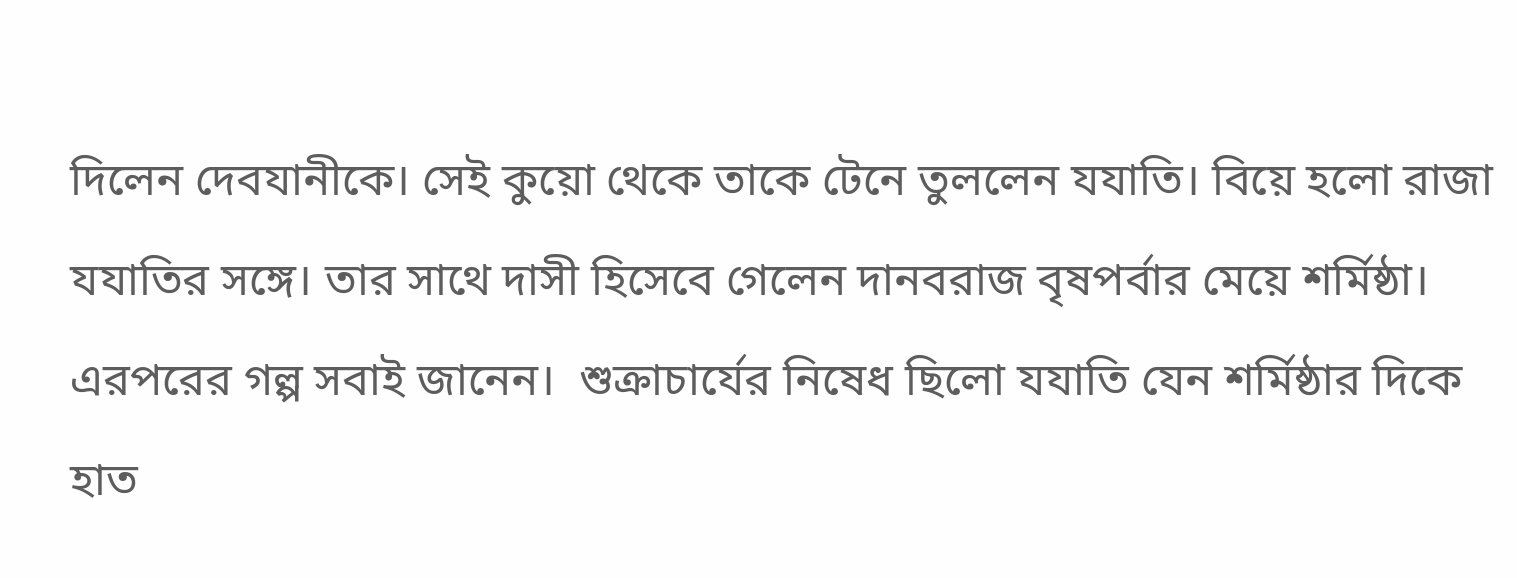দিলেন দেবযানীকে। সেই কুয়ো থেকে তাকে টেনে তুললেন যযাতি। বিয়ে হলো রাজা যযাতির সঙ্গে। তার সাথে দাসী হিসেবে গেলেন দানবরাজ বৃষপর্বার মেয়ে শর্মিষ্ঠা।  এরপরের গল্প সবাই জানেন।  শুক্রাচার্যের নিষেধ ছিলো যযাতি যেন শর্মিষ্ঠার দিকে হাত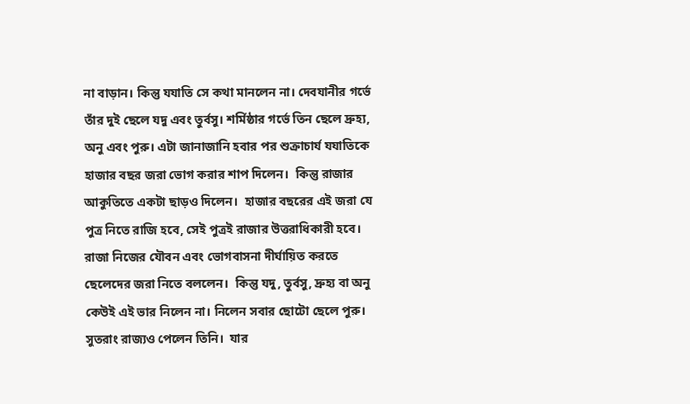না বাড়ান। কিন্তু যযাতি সে কথা মানলেন না। দেবযানীর গর্ভে তাঁর দুই ছেলে যদু এবং তুর্বসু। শর্মিষ্ঠার গর্ভে তিন ছেলে দ্রুহ্য,  অনু এবং পুরু। এটা জানাজানি হবার পর শুক্রাচার্য যযাতিকে হাজার বছর জরা ভোগ করার শাপ দিলেন।  কিন্তু রাজার আকুতিতে একটা ছাড়ও দিলেন।  হাজার বছরের এই জরা যে পুত্র নিতে রাজি হবে, সেই পুত্রই রাজার উত্তরাধিকারী হবে। রাজা নিজের যৌবন এবং ভোগবাসনা দীর্ঘায়িত করতে ছেলেদের জরা নিতে বললেন।  কিন্তু যদু, তুর্বসু, দ্রুহ্য বা অনু কেউই এই ভার নিলেন না। নিলেন সবার ছোটো ছেলে পুরু। সুতরাং রাজ্যও পেলেন তিনি।  যার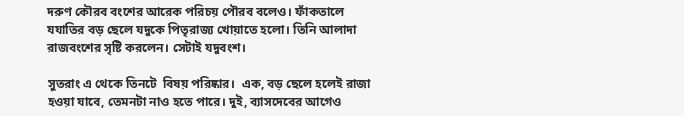দরুণ কৌরব বংশের আরেক পরিচয় পৌরব বলেও। ফাঁকতালে যযাতির বড় ছেলে যদুকে পিতৃরাজ্য খোয়াতে হলো। তিনি আলাদা রাজবংশের সৃষ্টি করলেন। সেটাই যদুবংশ।

সুতরাং এ থেকে তিনটে  বিষয় পরিষ্কার।  এক, বড় ছেলে হলেই রাজা হওয়া যাবে, তেমনটা নাও হতে পারে। দুই, ব্যাসদেবের আগেও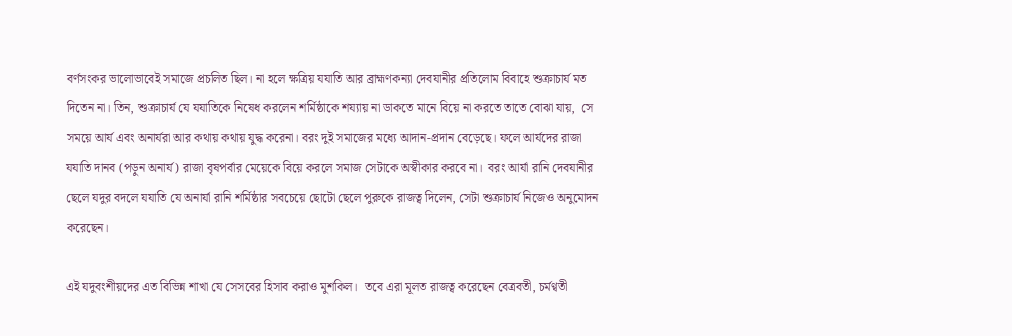বর্ণসংকর ভালোভাবেই সমাজে প্রচলিত ছিল। না হলে ক্ষত্রিয় যযাতি আর ব্রাহ্মণকন্যা দেবযানীর প্রতিলোম বিবাহে শুক্রাচার্য মত দিতেন না। তিন, শুক্রাচার্য যে যযাতিকে নিষেধ করলেন শর্মিষ্ঠাকে শয্যায় না ডাকতে মানে বিয়ে না করতে তাতে বোঝা যায়,  সে সময়ে আর্য এবং অনার্যরা আর কথায় কথায় যুদ্ধ করেনা। বরং দুই সমাজের মধ্যে আদান-প্রদান বেড়েছে। ফলে আর্যদের রাজা যযাতি দানব (পড়ুন অনার্য) রাজা বৃষপর্বার মেয়েকে বিয়ে করলে সমাজ সেটাকে অস্বীকার করবে না।  বরং আর্যা রানি দেবযানীর ছেলে যদুর বদলে যযাতি যে অনার্যা রানি শর্মিষ্ঠার সবচেয়ে ছোটো ছেলে পুরুকে রাজত্ব দিলেন, সেটা শুক্রাচার্য নিজেও অনুমোদন করেছেন।

এই যদুবংশীয়দের এত বিভিন্ন শাখা যে সেসবের হিসাব করাও মুশকিল।  তবে এরা মূলত রাজত্ব করেছেন বেত্রবতী, চর্মণ্বতী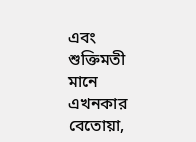এবং শুক্তিমতী মানে এখনকার বেতোয়া,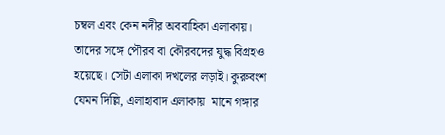চম্বল এবং কেন নদীর অববাহিকা এলাকায়। তাদের সঙ্গে পৌরব বা কৌরবদের যুদ্ধ বিগ্রহও হয়েছে। সেটা এলাকা দখলের লড়াই। কুরুবংশ যেমন দিল্লি, এলাহাবাদ এলাকায়  মানে গঙ্গার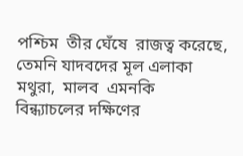পশ্চিম  তীর ঘেঁষে  রাজত্ব করেছে, তেমনি যাদবদের মূল এলাকা মথুরা,  মালব  এমনকি বিন্ধ্যাচলের দক্ষিণের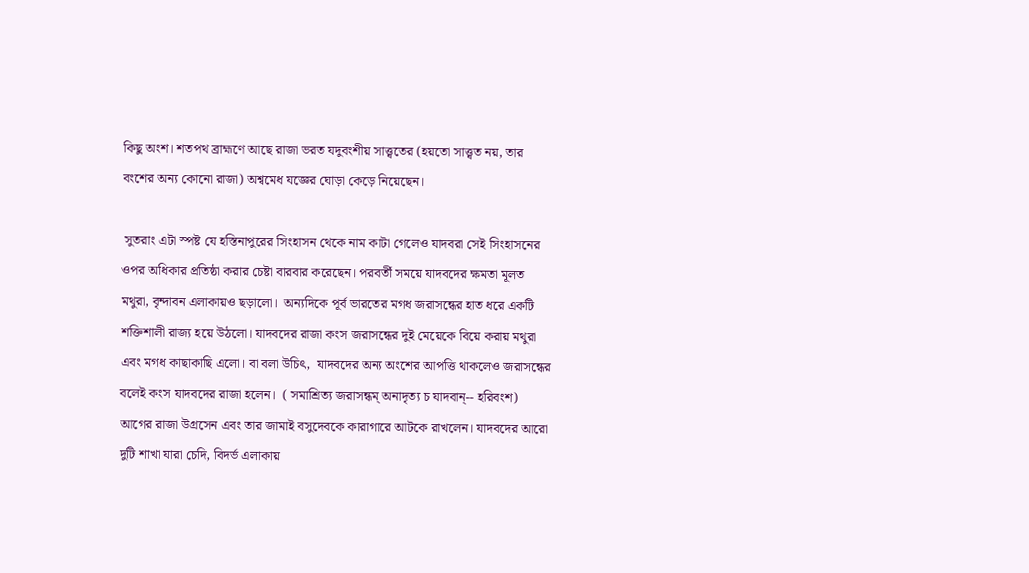কিছু অংশ। শতপথ ব্রাহ্মণে আছে রাজা ভরত যদুবংশীয় সাত্ত্বতের (হয়তো সাত্ত্বত নয়, তার বংশের অন্য কোনো রাজা) অশ্বমেধ যজ্ঞের ঘোড়া কেড়ে নিয়েছেন।

 সুতরাং এটা স্পষ্ট যে হস্তিনাপুরের সিংহাসন থেকে নাম কাটা গেলেও যাদবরা সেই সিংহাসনের ওপর অধিকার প্রতিষ্ঠা করার চেষ্টা বারবার করেছেন। পরবর্তী সময়ে যাদবদের ক্ষমতা মূলত মথুরা, বৃন্দাবন এলাকায়ও ছড়ালো।  অন্যদিকে পূর্ব ভারতের মগধ জরাসন্ধের হাত ধরে একটি শক্তিশালী রাজ্য হয়ে উঠলো। যাদবদের রাজা কংস জরাসন্ধের দুই মেয়েকে বিয়ে করায় মথুরা এবং মগধ কাছাকাছি এলো। বা বলা উচিৎ,  যাদবদের অন্য অংশের আপত্তি থাকলেও জরাসন্ধের বলেই কংস যাদবদের রাজা হলেন।  ( সমাশ্রিত্য জরাসন্ধম্ অনাদৃত্য চ যাদবান্-- হরিবংশ) আগের রাজা উগ্রসেন এবং তার জামাই বসুদেবকে কারাগারে আটকে রাখলেন। যাদবদের আরো দুটি শাখা যারা চেদি, বিদর্ভ এলাকায়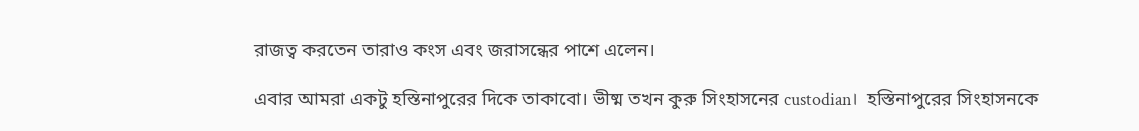রাজত্ব করতেন তারাও কংস এবং জরাসন্ধের পাশে এলেন।

এবার আমরা একটু হস্তিনাপুরের দিকে তাকাবো। ভীষ্ম তখন কুরু সিংহাসনের custodian।  হস্তিনাপুরের সিংহাসনকে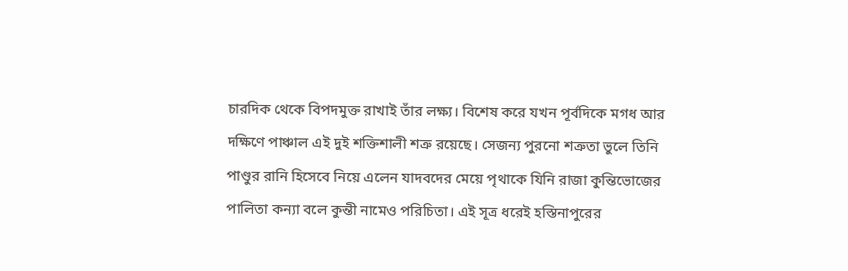চারদিক থেকে বিপদমুক্ত রাখাই তাঁর লক্ষ্য। বিশেষ করে যখন পূর্বদিকে মগধ আর দক্ষিণে পাঞ্চাল এই দুই শক্তিশালী শত্রু রয়েছে। সেজন্য পুরনো শত্রুতা ভুলে তিনি পাণ্ডুর রানি হিসেবে নিয়ে এলেন যাদবদের মেয়ে পৃথাকে যিনি রাজা কুন্তিভোজের পালিতা কন্যা বলে কুন্তী নামেও পরিচিতা। এই সূত্র ধরেই হস্তিনাপুরের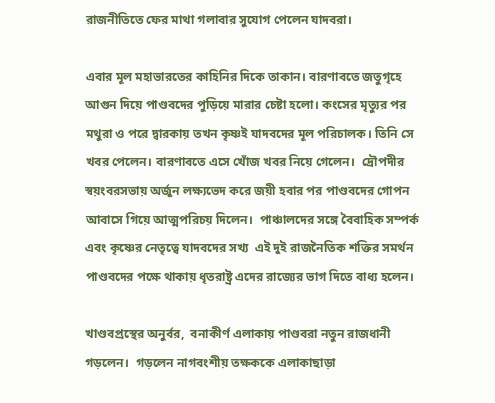রাজনীতিতে ফের মাথা গলাবার সুযোগ পেলেন যাদবরা।

এবার মূল মহাভারতের কাহিনির দিকে তাকান। বারণাবতে জতুগৃহে আগুন দিয়ে পাণ্ডবদের পুড়িয়ে মারার চেষ্টা হলো। কংসের মৃত্যুর পর মথুরা ও পরে দ্বারকায় তখন কৃষ্ণই যাদবদের মূল পরিচালক। তিনি সে খবর পেলেন। বারণাবতে এসে খোঁজ খবর নিয়ে গেলেন।  দ্রৌপদীর স্বয়ংবরসভায় অর্জুন লক্ষ্যভেদ করে জয়ী হবার পর পাণ্ডবদের গোপন আবাসে গিয়ে আত্মপরিচয় দিলেন।  পাঞ্চালদের সঙ্গে বৈবাহিক সম্পর্ক এবং কৃষ্ণের নেতৃত্বে যাদবদের সখ্য  এই দুই রাজনৈতিক শক্তির সমর্থন পাণ্ডবদের পক্ষে থাকায় ধৃতরাষ্ট্র এদের রাজ্যের ভাগ দিতে বাধ্য হলেন।

খাণ্ডবপ্রস্থের অনুর্বর,  বনাকীর্ণ এলাকায় পাণ্ডবরা নতুন রাজধানী গড়লেন।  গড়লেন নাগবংশীয় তক্ষককে এলাকাছাড়া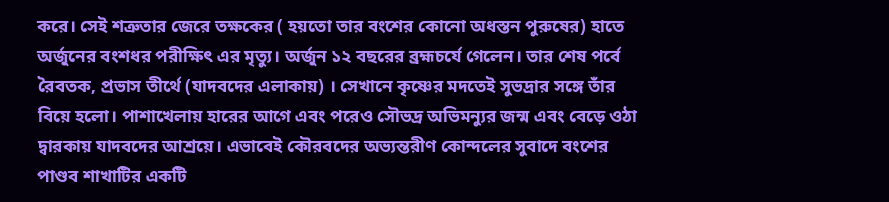করে। সেই শত্রুতার জেরে তক্ষকের ( হয়তো তার বংশের কোনো অধস্তন পুরুষের) হাতে অর্জুনের বংশধর পরীক্ষিৎ এর মৃত্যু। অর্জুন ১২ বছরের ব্রহ্মচর্যে গেলেন। তার শেষ পর্বে রৈবতক, প্রভাস তীর্থে (যাদবদের এলাকায়) । সেখানে কৃষ্ণের মদতেই সুভদ্রার সঙ্গে তাঁর বিয়ে হলো। পাশাখেলায় হারের আগে এবং পরেও সৌভদ্র অভিমন্যুর জন্ম এবং বেড়ে ওঠা দ্বারকায় যাদবদের আশ্রয়ে। এভাবেই কৌরবদের অভ্যন্তরীণ কোন্দলের সুবাদে বংশের পাণ্ডব শাখাটির একটি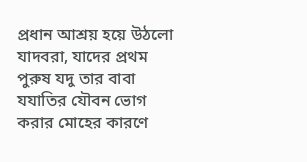প্রধান আশ্রয় হয়ে উঠলো যাদবরা, যাদের প্রথম পুরুষ যদু তার বাবা যযাতির যৌবন ভোগ করার মোহের কারণে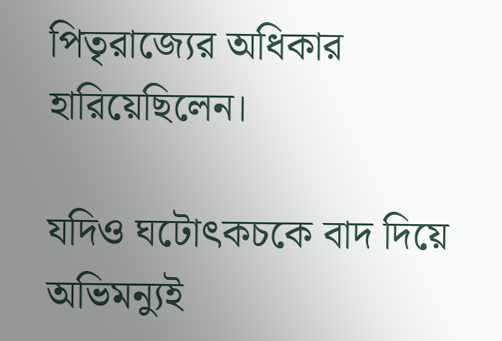পিতৃরাজ্যের অধিকার হারিয়েছিলেন।

যদিও ঘটোৎকচকে বাদ দিয়ে অভিমন্যুই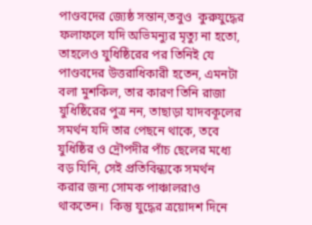পাণ্ডবদের জ্যেষ্ঠ সন্তান,তবুও  কুরুযুদ্ধের ফলাফলে যদি অভিমন্যুর মৃত্যু না হতো, তাহলেও যুধিষ্ঠিরের পর তিনিই যে পাণ্ডবদের উত্তরাধিকারী হতেন, এমনটা বলা মুশকিল, তার কারণ তিনি রাজা যুধিষ্ঠিরের পুত্র নন, তাছাড়া যাদবকূলের সমর্থন যদি তার পেছনে থাকে, তবে যুধিষ্ঠির ও দ্রৌপদীর পাঁচ ছেলের মধ্যে  বড় যিনি, সেই প্রতিবিন্ধ্যকে সমর্থন করার জন্য সোমক পাঞ্চালরাও থাকতেন।  কিন্তু যুদ্ধের ত্রয়োদশ দিনে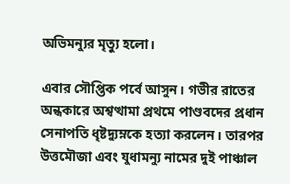অভিমন্যুর মৃত্যু হলো।

এবার সৌপ্তিক পর্বে আসুন। গভীর রাতের অন্ধকারে অশ্বত্থামা প্রথমে পাণ্ডবদের প্রধান সেনাপতি ধৃষ্টদ্যুম্নকে হত্যা করলেন। তারপর উত্তমৌজা এবং যুধামন্যু নামের দুই পাঞ্চাল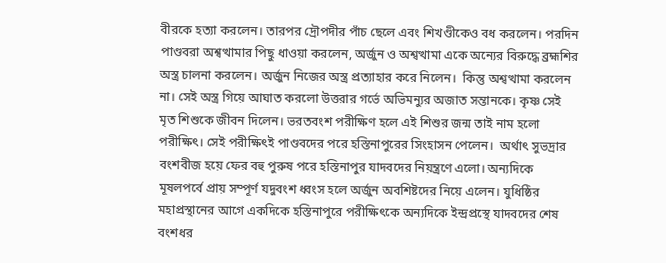বীরকে হত্যা করলেন। তারপর দ্রৌপদীর পাঁচ ছেলে এবং শিখণ্ডীকেও বধ করলেন। পরদিন  পাণ্ডবরা অশ্বত্থামার পিছু ধাওয়া করলেন, অর্জুন ও অশ্বত্থামা একে অন্যের বিরুদ্ধে ব্রহ্মশির অস্ত্র চালনা করলেন। অর্জুন নিজের অস্ত্র প্রত্যাহার করে নিলেন।  কিন্তু অশ্বত্থামা করলেন না। সেই অস্ত্র গিয়ে আঘাত করলো উত্তরার গর্ভে অভিমন্যুর অজাত সন্তানকে। কৃষ্ণ সেই মৃত শিশুকে জীবন দিলেন। ভরতবংশ পরীক্ষিণ হলে এই শিশুর জন্ম তাই নাম হলো পরীক্ষিৎ। সেই পরীক্ষিৎই পাণ্ডবদের পরে হস্তিনাপুরের সিংহাসন পেলেন।  অর্থাৎ সুভদ্রার বংশবীজ হয়ে ফের বহু পুরুষ পরে হস্তিনাপুর যাদবদের নিয়ন্ত্রণে এলো। অন্যদিকে মূষলপর্বে প্রায় সম্পূর্ণ যদুবংশ ধ্বংস হলে অর্জুন অবশিষ্টদের নিয়ে এলেন। যুধিষ্ঠির মহাপ্রস্থানের আগে একদিকে হস্তিনাপুরে পরীক্ষিৎকে অন্যদিকে ইন্দ্রপ্রস্থে যাদবদের শেষ বংশধর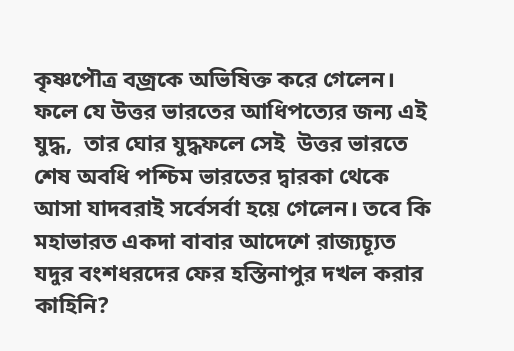কৃষ্ণপৌত্র বজ্রকে অভিষিক্ত করে গেলেন। ফলে যে উত্তর ভারতের আধিপত্যের জন্য এই  যুদ্ধ,  তার ঘোর যুদ্ধফলে সেই  উত্তর ভারতে শেষ অবধি পশ্চিম ভারতের দ্বারকা থেকে আসা যাদবরাই সর্বেসর্বা হয়ে গেলেন। তবে কি মহাভারত একদা বাবার আদেশে রাজ্যচ্যূত  যদুর বংশধরদের ফের হস্তিনাপুর দখল করার কাহিনি?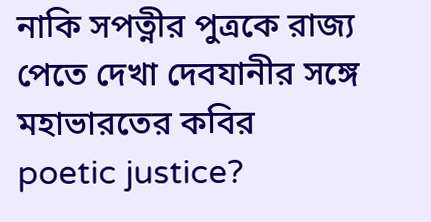নাকি সপত্নীর পুত্রকে রাজ্য পেতে দেখা দেবযানীর সঙ্গে মহাভারতের কবির poetic justice?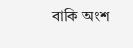বাকি অংশ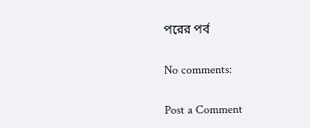পরের পর্ব

No comments:

Post a Comment